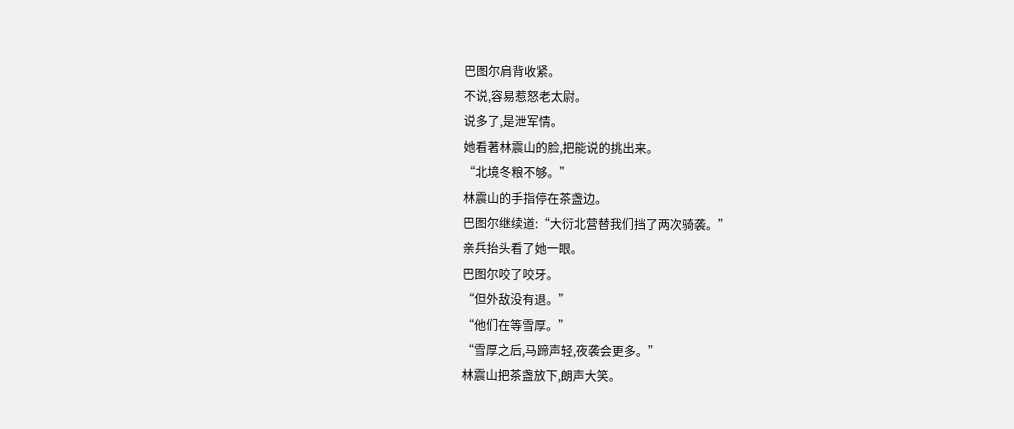巴图尔肩背收紧。
不说,容易惹怒老太尉。
说多了,是泄军情。
她看著林震山的脸,把能说的挑出来。
“北境冬粮不够。”
林震山的手指停在茶盏边。
巴图尔继续道:“大衍北营替我们挡了两次骑袭。”
亲兵抬头看了她一眼。
巴图尔咬了咬牙。
“但外敌没有退。”
“他们在等雪厚。”
“雪厚之后,马蹄声轻,夜袭会更多。”
林震山把茶盏放下,朗声大笑。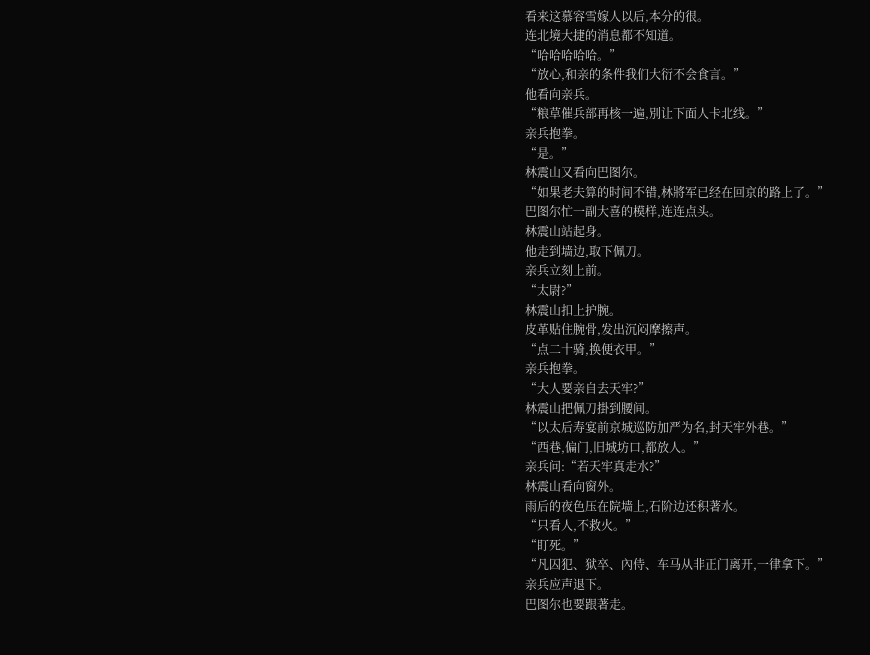看来这慕容雪嫁人以后,本分的很。
连北境大捷的消息都不知道。
“哈哈哈哈哈。”
“放心,和亲的条件我们大衍不会食言。”
他看向亲兵。
“粮草催兵部再核一遍,別让下面人卡北线。”
亲兵抱拳。
“是。”
林震山又看向巴图尔。
“如果老夫算的时间不错,林將军已经在回京的路上了。”
巴图尔忙一副大喜的模样,连连点头。
林震山站起身。
他走到墙边,取下佩刀。
亲兵立刻上前。
“太尉?”
林震山扣上护腕。
皮革贴住腕骨,发出沉闷摩擦声。
“点二十骑,换便衣甲。”
亲兵抱拳。
“大人要亲自去天牢?”
林震山把佩刀掛到腰间。
“以太后寿宴前京城巡防加严为名,封天牢外巷。”
“西巷,偏门,旧城坊口,都放人。”
亲兵问:“若天牢真走水?”
林震山看向窗外。
雨后的夜色压在院墙上,石阶边还积著水。
“只看人,不救火。”
“盯死。”
“凡囚犯、狱卒、內侍、车马从非正门离开,一律拿下。”
亲兵应声退下。
巴图尔也要跟著走。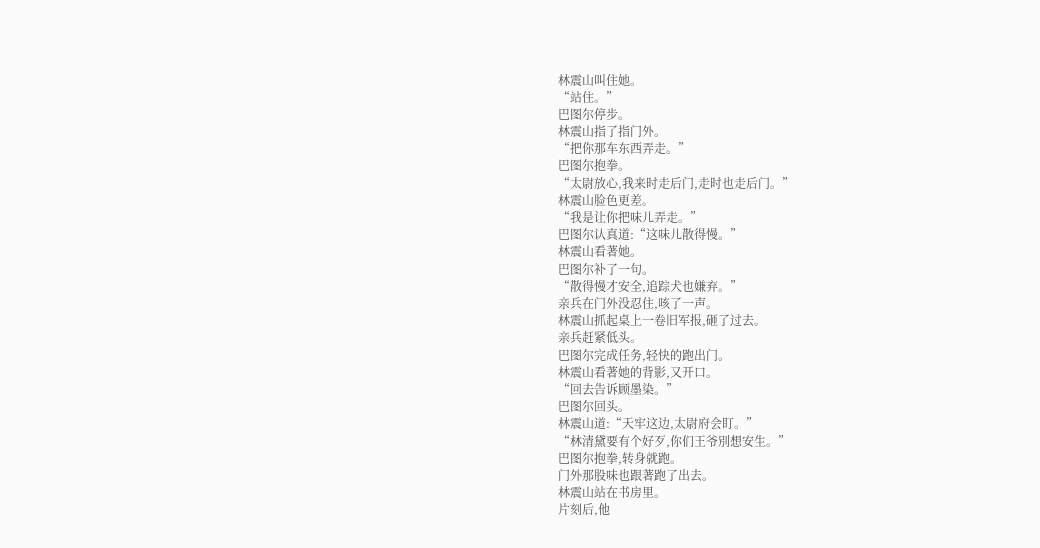林震山叫住她。
“站住。”
巴图尔停步。
林震山指了指门外。
“把你那车东西弄走。”
巴图尔抱拳。
“太尉放心,我来时走后门,走时也走后门。”
林震山脸色更差。
“我是让你把味儿弄走。”
巴图尔认真道:“这味儿散得慢。”
林震山看著她。
巴图尔补了一句。
“散得慢才安全,追踪犬也嫌弃。”
亲兵在门外没忍住,咳了一声。
林震山抓起桌上一卷旧军报,砸了过去。
亲兵赶紧低头。
巴图尔完成任务,轻快的跑出门。
林震山看著她的背影,又开口。
“回去告诉顾墨染。”
巴图尔回头。
林震山道:“天牢这边,太尉府会盯。”
“林清黛要有个好歹,你们王爷別想安生。”
巴图尔抱拳,转身就跑。
门外那股味也跟著跑了出去。
林震山站在书房里。
片刻后,他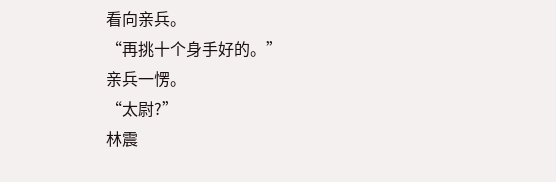看向亲兵。
“再挑十个身手好的。”
亲兵一愣。
“太尉?”
林震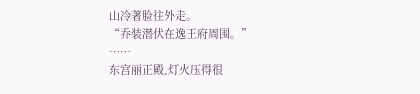山冷著脸往外走。
“乔装潜伏在逸王府周围。”
……
东宫丽正殿,灯火压得很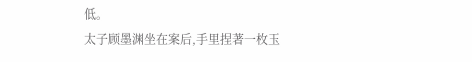低。
太子顾墨渊坐在案后,手里捏著一枚玉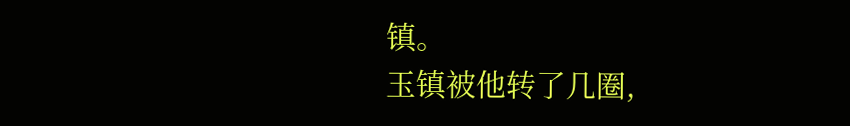镇。
玉镇被他转了几圈,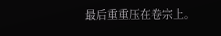最后重重压在卷宗上。